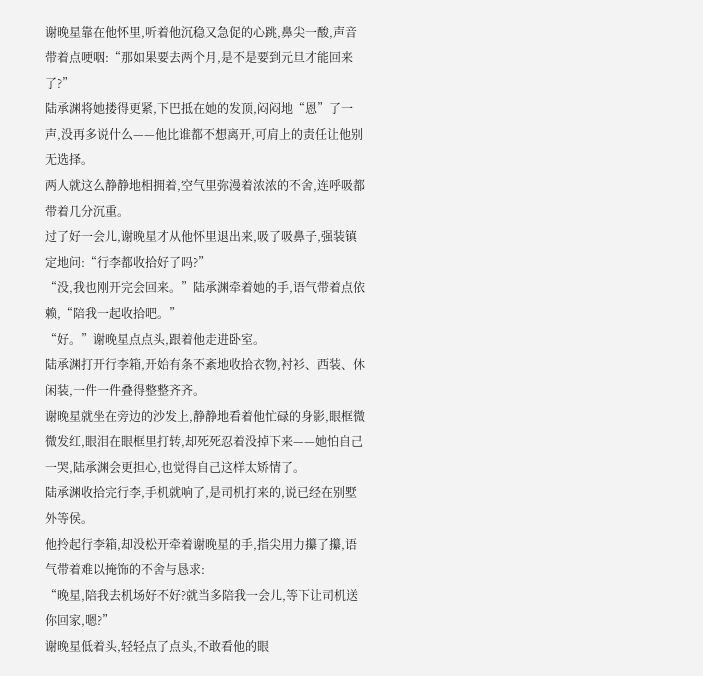谢晚星靠在他怀里,听着他沉稳又急促的心跳,鼻尖一酸,声音带着点哽咽:“那如果要去两个月,是不是要到元旦才能回来了?”
陆承渊将她搂得更紧,下巴抵在她的发顶,闷闷地“恩”了一声,没再多说什么——他比谁都不想离开,可肩上的责任让他别无选择。
两人就这么静静地相拥着,空气里弥漫着浓浓的不舍,连呼吸都带着几分沉重。
过了好一会儿,谢晚星才从他怀里退出来,吸了吸鼻子,强装镇定地问:“行李都收拾好了吗?”
“没,我也刚开完会回来。”陆承渊牵着她的手,语气带着点依赖,“陪我一起收拾吧。”
“好。”谢晚星点点头,跟着他走进卧室。
陆承渊打开行李箱,开始有条不紊地收拾衣物,衬衫、西装、休闲装,一件一件叠得整整齐齐。
谢晚星就坐在旁边的沙发上,静静地看着他忙碌的身影,眼框微微发红,眼泪在眼框里打转,却死死忍着没掉下来——她怕自己一哭,陆承渊会更担心,也觉得自己这样太矫情了。
陆承渊收拾完行李,手机就响了,是司机打来的,说已经在别墅外等侯。
他拎起行李箱,却没松开牵着谢晚星的手,指尖用力攥了攥,语气带着难以掩饰的不舍与恳求:
“晚星,陪我去机场好不好?就当多陪我一会儿,等下让司机送你回家,嗯?”
谢晚星低着头,轻轻点了点头,不敢看他的眼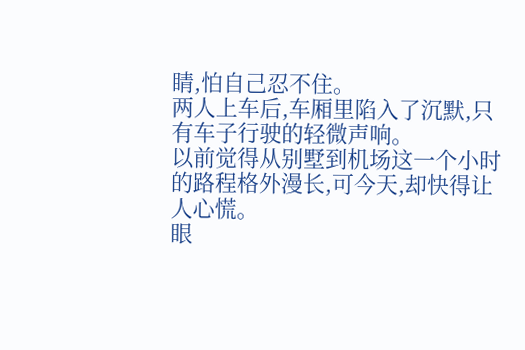睛,怕自己忍不住。
两人上车后,车厢里陷入了沉默,只有车子行驶的轻微声响。
以前觉得从别墅到机场这一个小时的路程格外漫长,可今天,却快得让人心慌。
眼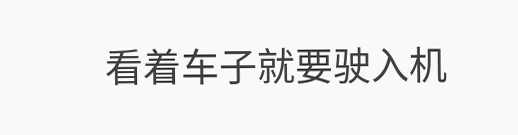看着车子就要驶入机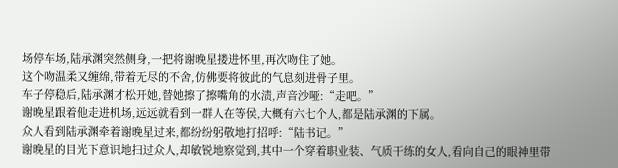场停车场,陆承渊突然侧身,一把将谢晚星搂进怀里,再次吻住了她。
这个吻温柔又缠绵,带着无尽的不舍,仿佛要将彼此的气息刻进骨子里。
车子停稳后,陆承渊才松开她,替她擦了擦嘴角的水渍,声音沙哑:“走吧。”
谢晚星跟着他走进机场,远远就看到一群人在等侯,大概有六七个人,都是陆承渊的下属。
众人看到陆承渊牵着谢晚星过来,都纷纷躬敬地打招呼:“陆书记。”
谢晚星的目光下意识地扫过众人,却敏锐地察觉到,其中一个穿着职业装、气质干练的女人,看向自己的眼神里带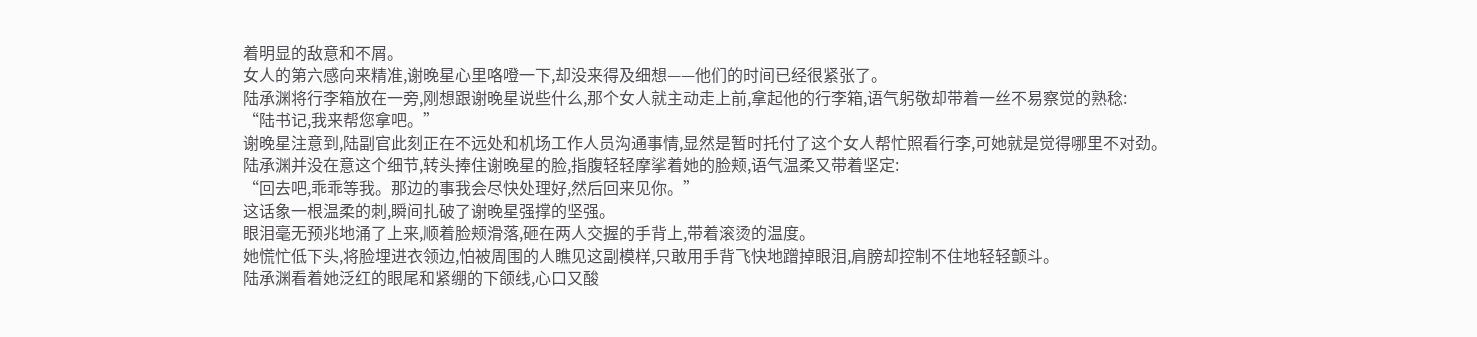着明显的敌意和不屑。
女人的第六感向来精准,谢晚星心里咯噔一下,却没来得及细想——他们的时间已经很紧张了。
陆承渊将行李箱放在一旁,刚想跟谢晚星说些什么,那个女人就主动走上前,拿起他的行李箱,语气躬敬却带着一丝不易察觉的熟稔:
“陆书记,我来帮您拿吧。”
谢晚星注意到,陆副官此刻正在不远处和机场工作人员沟通事情,显然是暂时托付了这个女人帮忙照看行李,可她就是觉得哪里不对劲。
陆承渊并没在意这个细节,转头捧住谢晚星的脸,指腹轻轻摩挲着她的脸颊,语气温柔又带着坚定:
“回去吧,乖乖等我。那边的事我会尽快处理好,然后回来见你。”
这话象一根温柔的刺,瞬间扎破了谢晚星强撑的坚强。
眼泪毫无预兆地涌了上来,顺着脸颊滑落,砸在两人交握的手背上,带着滚烫的温度。
她慌忙低下头,将脸埋进衣领边,怕被周围的人瞧见这副模样,只敢用手背飞快地蹭掉眼泪,肩膀却控制不住地轻轻颤斗。
陆承渊看着她泛红的眼尾和紧绷的下颌线,心口又酸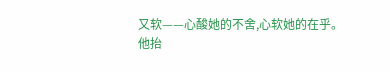又软——心酸她的不舍,心软她的在乎。
他抬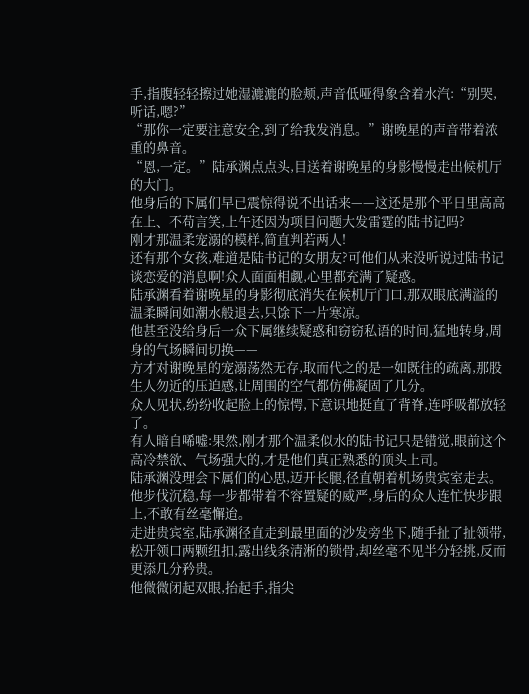手,指腹轻轻擦过她湿漉漉的脸颊,声音低哑得象含着水汽:“别哭,听话,嗯?”
“那你一定要注意安全,到了给我发消息。”谢晚星的声音带着浓重的鼻音。
“恩,一定。”陆承渊点点头,目送着谢晚星的身影慢慢走出候机厅的大门。
他身后的下属们早已震惊得说不出话来——这还是那个平日里高高在上、不苟言笑,上午还因为项目问题大发雷霆的陆书记吗?
刚才那温柔宠溺的模样,简直判若两人!
还有那个女孩,难道是陆书记的女朋友?可他们从来没听说过陆书记谈恋爱的消息啊!众人面面相觑,心里都充满了疑惑。
陆承渊看着谢晚星的身影彻底消失在候机厅门口,那双眼底满溢的温柔瞬间如潮水般退去,只馀下一片寒凉。
他甚至没给身后一众下属继续疑惑和窃窃私语的时间,猛地转身,周身的气场瞬间切换——
方才对谢晚星的宠溺荡然无存,取而代之的是一如既往的疏离,那股生人勿近的压迫感,让周围的空气都仿佛凝固了几分。
众人见状,纷纷收起脸上的惊愕,下意识地挺直了背脊,连呼吸都放轻了。
有人暗自唏嘘:果然,刚才那个温柔似水的陆书记只是错觉,眼前这个高冷禁欲、气场强大的,才是他们真正熟悉的顶头上司。
陆承渊没理会下属们的心思,迈开长腿,径直朝着机场贵宾室走去。
他步伐沉稳,每一步都带着不容置疑的威严,身后的众人连忙快步跟上,不敢有丝毫懈迨。
走进贵宾室,陆承渊径直走到最里面的沙发旁坐下,随手扯了扯领带,松开领口两颗纽扣,露出线条清淅的锁骨,却丝毫不见半分轻挑,反而更添几分矜贵。
他微微闭起双眼,抬起手,指尖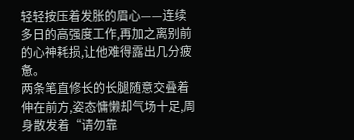轻轻按压着发胀的眉心——连续多日的高强度工作,再加之离别前的心神耗损,让他难得露出几分疲惫。
两条笔直修长的长腿随意交叠着伸在前方,姿态慵懒却气场十足,周身散发着“请勿靠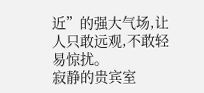近”的强大气场,让人只敢远观,不敢轻易惊扰。
寂静的贵宾室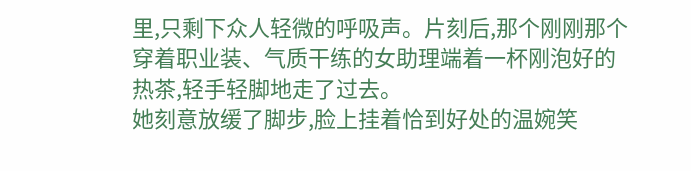里,只剩下众人轻微的呼吸声。片刻后,那个刚刚那个穿着职业装、气质干练的女助理端着一杯刚泡好的热茶,轻手轻脚地走了过去。
她刻意放缓了脚步,脸上挂着恰到好处的温婉笑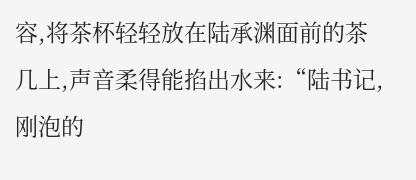容,将茶杯轻轻放在陆承渊面前的茶几上,声音柔得能掐出水来:“陆书记,刚泡的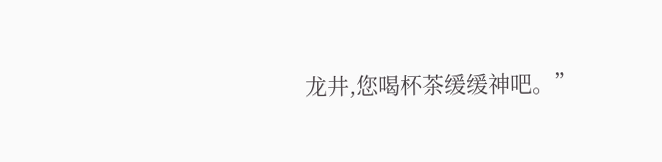龙井,您喝杯茶缓缓神吧。”